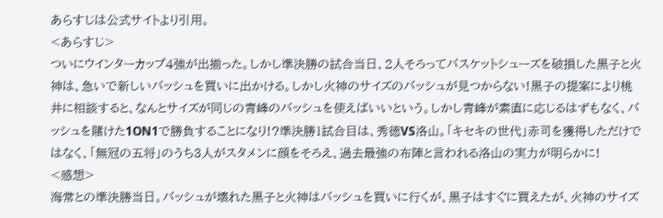あらすじは公式サイトより引用。
<あらすじ>
ついにウインターカップ4強が出揃った。しかし準決勝の試合当日、2人そろってバスケットシューズを破損した黒子と火神は、急いで新しいバッシュを買いに出かける。しかし火神のサイズのバッシュが見つからない!黒子の提案により桃井に相談すると、なんとサイズが同じの青峰のバッシュを使えばいいという。しかし青峰が素直に応じるはずもなく、バッシュを賭けた1ON1で勝負することになり!?準決勝1試合目は、秀徳VS洛山。「キセキの世代」赤司を獲得しただけではなく、「無冠の五将」のうち3人がスタメンに顔をそろえ、過去最強の布陣と言われる洛山の実力が明らかに!
<感想>
海常との準決勝当日。バッシュが壊れた黒子と火神はバッシュを買いに行くが、黒子はすぐに買えたが、火神のサイズ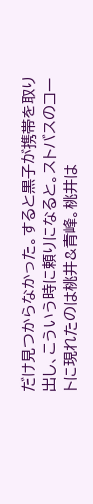だけ見つからなかった。すると黒子が携帯を取り出し、こういう時に頼りになると。ストバスのコートに現れたのは桃井&青峰。桃井は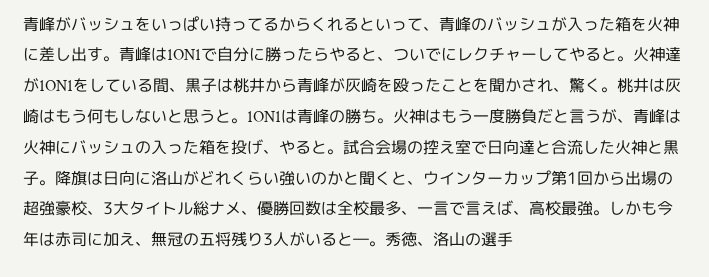青峰がバッシュをいっぱい持ってるからくれるといって、青峰のバッシュが入った箱を火神に差し出す。青峰は1ON1で自分に勝ったらやると、ついでにレクチャーしてやると。火神達が1ON1をしている間、黒子は桃井から青峰が灰崎を殴ったことを聞かされ、驚く。桃井は灰崎はもう何もしないと思うと。1ON1は青峰の勝ち。火神はもう一度勝負だと言うが、青峰は火神にバッシュの入った箱を投げ、やると。試合会場の控え室で日向達と合流した火神と黒子。降旗は日向に洛山がどれくらい強いのかと聞くと、ウインターカップ第1回から出場の超強豪校、3大タイトル総ナメ、優勝回数は全校最多、一言で言えば、高校最強。しかも今年は赤司に加え、無冠の五将残り3人がいると―。秀徳、洛山の選手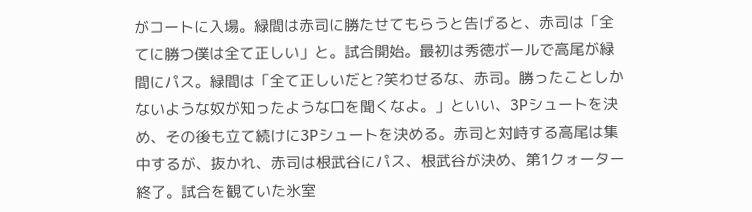がコートに入場。緑間は赤司に勝たせてもらうと告げると、赤司は「全てに勝つ僕は全て正しい」と。試合開始。最初は秀徳ボールで高尾が緑間にパス。緑間は「全て正しいだと?笑わせるな、赤司。勝ったことしかないような奴が知ったような口を聞くなよ。」といい、3Pシュートを決め、その後も立て続けに3Pシュートを決める。赤司と対峙する高尾は集中するが、抜かれ、赤司は根武谷にパス、根武谷が決め、第1クォーター終了。試合を観ていた氷室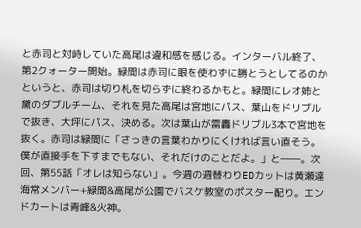と赤司と対峙していた高尾は違和感を感じる。インターバル終了、第2クォーター開始。緑間は赤司に眼を使わずに勝とうとしてるのかというと、赤司は切り札を切らずに終わるかもと。緑間にレオ姉と黛のダブルチーム、それを見た高尾は宮地にパス、葉山をドリブルで抜き、大坪にパス、決める。次は葉山が雷轟ドリブル3本で宮地を抜く。赤司は緑間に「さっきの言葉わかりにくければ言い直そう。僕が直接手を下すまでもない、それだけのことだよ。」と――。次回、第55話「オレは知らない」。今週の週替わりEDカットは黄瀬達海常メンバー+緑間&高尾が公園でバスケ教室のポスター配り。エンドカートは青峰&火神。